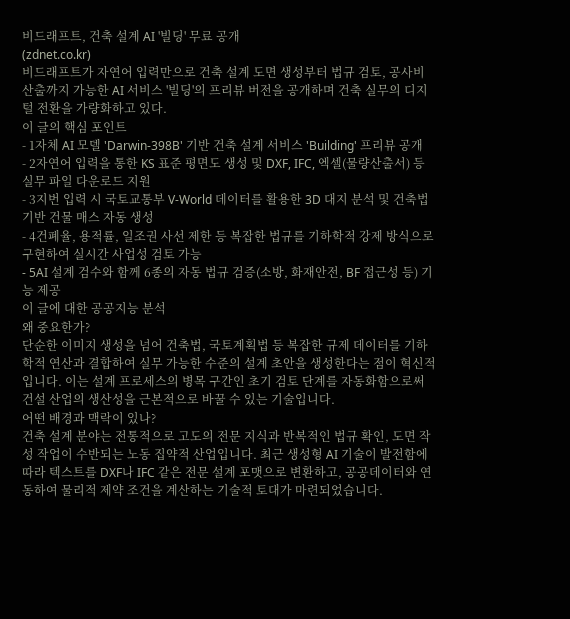비드래프트, 건축 설계 AI '빌딩' 무료 공개
(zdnet.co.kr)
비드래프트가 자연어 입력만으로 건축 설계 도면 생성부터 법규 검토, 공사비 산출까지 가능한 AI 서비스 '빌딩'의 프리뷰 버전을 공개하며 건축 실무의 디지털 전환을 가량화하고 있다.
이 글의 핵심 포인트
- 1자체 AI 모델 'Darwin-398B' 기반 건축 설계 서비스 'Building' 프리뷰 공개
- 2자연어 입력을 통한 KS 표준 평면도 생성 및 DXF, IFC, 엑셀(물량산출서) 등 실무 파일 다운로드 지원
- 3지번 입력 시 국토교통부 V-World 데이터를 활용한 3D 대지 분석 및 건축법 기반 건물 매스 자동 생성
- 4건폐율, 용적률, 일조권 사선 제한 등 복잡한 법규를 기하학적 강제 방식으로 구현하여 실시간 사업성 검토 가능
- 5AI 설계 검수와 함께 6종의 자동 법규 검증(소방, 화재안전, BF 접근성 등) 기능 제공
이 글에 대한 공공지능 분석
왜 중요한가?
단순한 이미지 생성을 넘어 건축법, 국토계획법 등 복잡한 규제 데이터를 기하학적 연산과 결합하여 실무 가능한 수준의 설계 초안을 생성한다는 점이 혁신적입니다. 이는 설계 프로세스의 병목 구간인 초기 검토 단계를 자동화함으로써 건설 산업의 생산성을 근본적으로 바꿀 수 있는 기술입니다.
어떤 배경과 맥락이 있나?
건축 설계 분야는 전통적으로 고도의 전문 지식과 반복적인 법규 확인, 도면 작성 작업이 수반되는 노동 집약적 산업입니다. 최근 생성형 AI 기술이 발전함에 따라 텍스트를 DXF나 IFC 같은 전문 설계 포맷으로 변환하고, 공공데이터와 연동하여 물리적 제약 조건을 계산하는 기술적 토대가 마련되었습니다.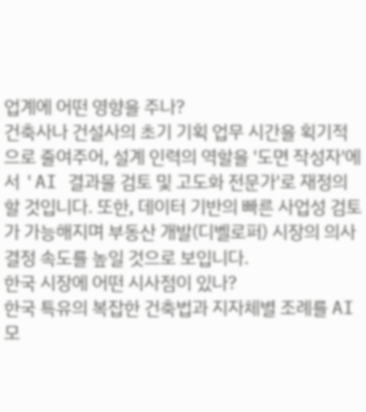업계에 어떤 영향을 주나?
건축사나 건설사의 초기 기획 업무 시간을 획기적으로 줄여주어, 설계 인력의 역할을 '도면 작성자'에서 'AI 결과물 검토 및 고도화 전문가'로 재정의할 것입니다. 또한, 데이터 기반의 빠른 사업성 검토가 가능해지며 부동산 개발(디벨로퍼) 시장의 의사결정 속도를 높일 것으로 보입니다.
한국 시장에 어떤 시사점이 있나?
한국 특유의 복잡한 건축법과 지자체별 조례를 AI 모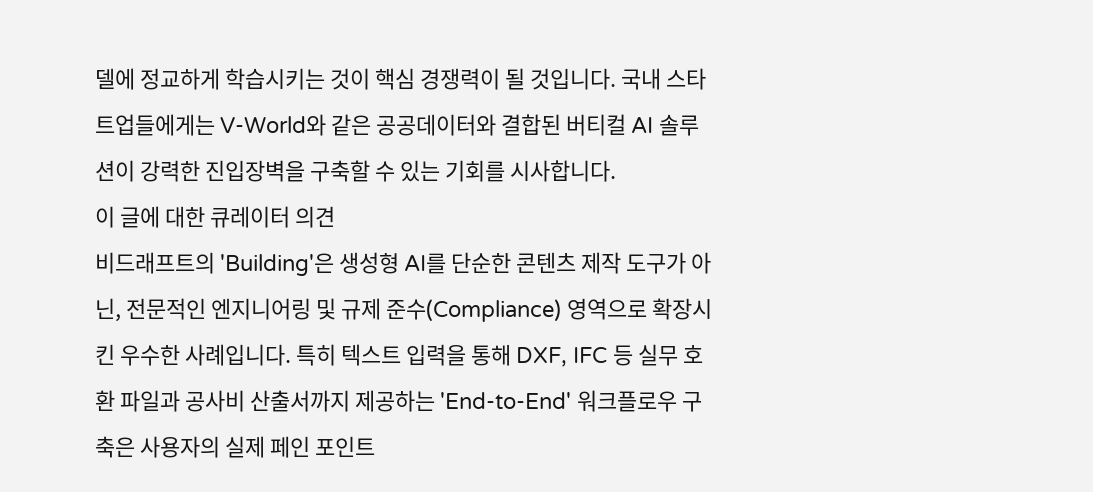델에 정교하게 학습시키는 것이 핵심 경쟁력이 될 것입니다. 국내 스타트업들에게는 V-World와 같은 공공데이터와 결합된 버티컬 AI 솔루션이 강력한 진입장벽을 구축할 수 있는 기회를 시사합니다.
이 글에 대한 큐레이터 의견
비드래프트의 'Building'은 생성형 AI를 단순한 콘텐츠 제작 도구가 아닌, 전문적인 엔지니어링 및 규제 준수(Compliance) 영역으로 확장시킨 우수한 사례입니다. 특히 텍스트 입력을 통해 DXF, IFC 등 실무 호환 파일과 공사비 산출서까지 제공하는 'End-to-End' 워크플로우 구축은 사용자의 실제 페인 포인트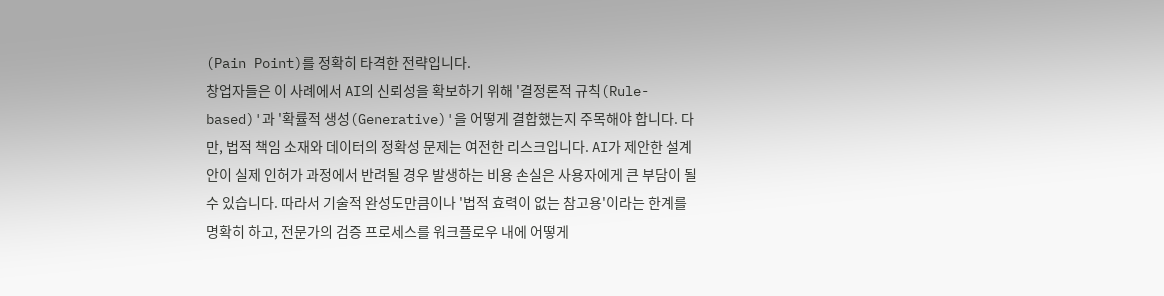(Pain Point)를 정확히 타격한 전략입니다.
창업자들은 이 사례에서 AI의 신뢰성을 확보하기 위해 '결정론적 규칙(Rule-based)'과 '확률적 생성(Generative)'을 어떻게 결합했는지 주목해야 합니다. 다만, 법적 책임 소재와 데이터의 정확성 문제는 여전한 리스크입니다. AI가 제안한 설계안이 실제 인허가 과정에서 반려될 경우 발생하는 비용 손실은 사용자에게 큰 부담이 될 수 있습니다. 따라서 기술적 완성도만큼이나 '법적 효력이 없는 참고용'이라는 한계를 명확히 하고, 전문가의 검증 프로세스를 워크플로우 내에 어떻게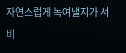자연스럽게 녹여낼지가 서비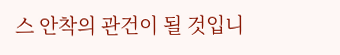스 안착의 관건이 될 것입니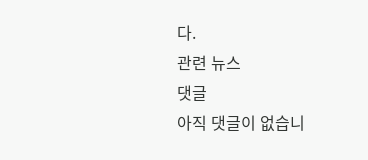다.
관련 뉴스
댓글
아직 댓글이 없습니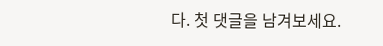다. 첫 댓글을 남겨보세요.